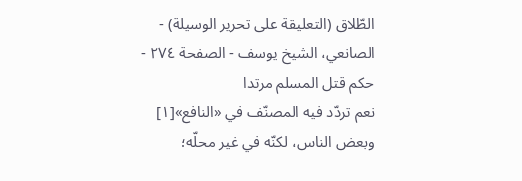الطّلاق (التعليقة على تحرير الوسيلة) - الصانعي، الشيخ يوسف - الصفحة ٢٧٤ - حكم قتل المسلم مرتدا
نعم تردّد فيه المصنّف في «النافع»[١] وبعض الناس، لكنّه في غير محلّه؛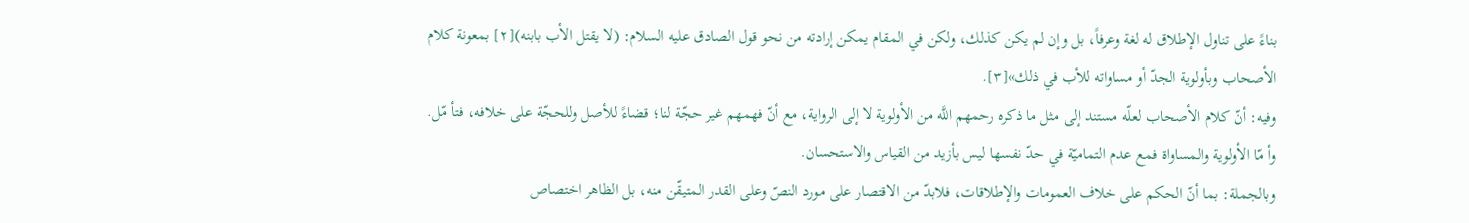بناءً على تناول الإطلاق له لغة وعرفاً، بل وإن لم يكن كذلك، ولكن في المقام يمكن إرادته من نحو قول الصادق عليه السلام: (لا يقتل الأب بابنه)[٢] بمعونة كلام الأصحاب وبأولوية الجدّ أو مساواته للأب في ذلك»[٣].
وفيه: أنّ كلام الأصحاب لعلّه مستند إلى مثل ما ذكره رحمهم اللَّه من الأولوية لا إلى الرواية، مع أنّ فهمهم غير حجّة لنا؛ قضاءً للأصل وللحجّة على خلافه، فتأ مّل.
وأ مّا الأولوية والمساواة فمع عدم التماميّة في حدّ نفسها ليس بأزيد من القياس والاستحسان.
وبالجملة: بما أنّ الحكم على خلاف العمومات والإطلاقات، فلابدّ من الاقتصار على مورد النصّ وعلى القدر المتيقّن منه، بل الظاهر اختصاص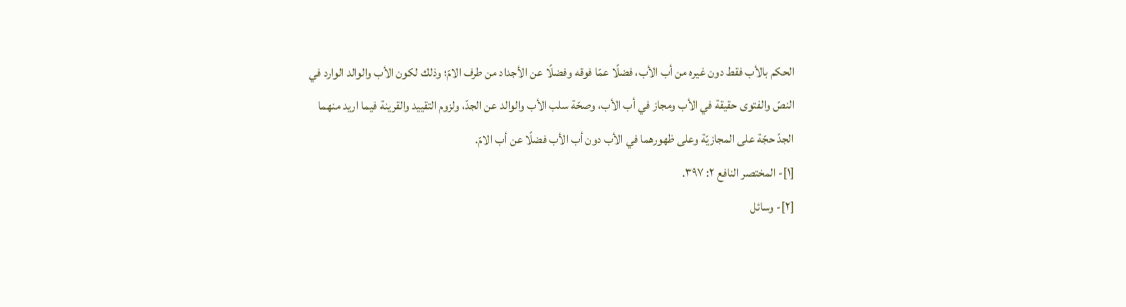الحكم بالأب فقط دون غيره من أب الأب، فضلًا عمّا فوقه وفضلًا عن الأجداد من طرف الامّ؛ وذلك لكون الأب والوالد الوارد في النصّ والفتوى حقيقة في الأب ومجاز في أب الأب، وصحّة سلب الأب والوالد عن الجدّ، ولزوم التقييد والقرينة فيما اريد منهما الجدّ حجّة على المجازيّة وعلى ظهورهما في الأب دون أب الأب فضلًا عن أب الامّ.
[١]- المختصر النافع ٢: ٣٩٧.
[٢]- وسائل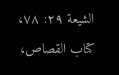الشيعة ٢٩: ٧٨، كتاب القصاص،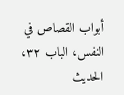أبواب القصاص في النفس، الباب ٣٢، الحديث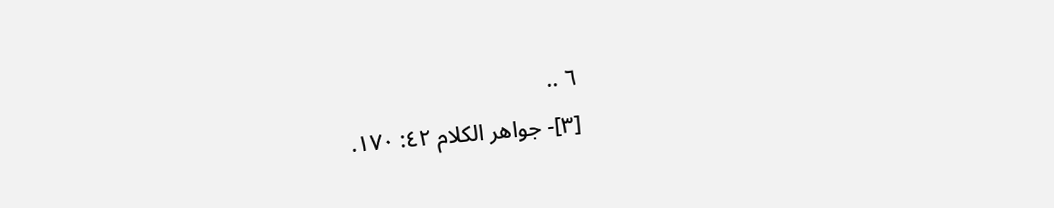٦ ..
[٣]- جواهر الكلام ٤٢: ١٧٠.